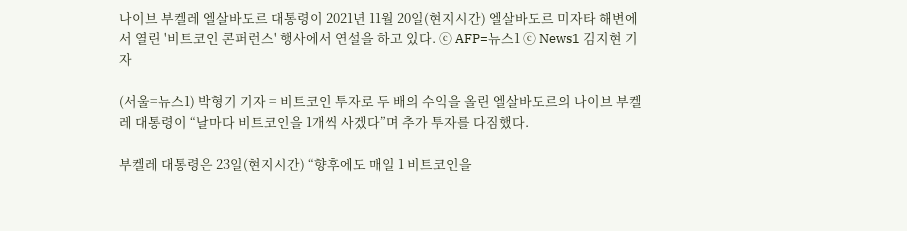나이브 부켈레 엘살바도르 대통령이 2021년 11월 20일(현지시간) 엘살바도르 미자타 해변에서 열린 '비트코인 콘퍼런스' 행사에서 연설을 하고 있다. ⓒ AFP=뉴스1 ⓒ News1 김지현 기자

(서울=뉴스1) 박형기 기자 = 비트코인 투자로 두 배의 수익을 올린 엘살바도르의 나이브 부켈레 대통령이 “날마다 비트코인을 1개씩 사겠다”며 추가 투자를 다짐했다.

부켈레 대통령은 23일(현지시간) “향후에도 매일 1 비트코인을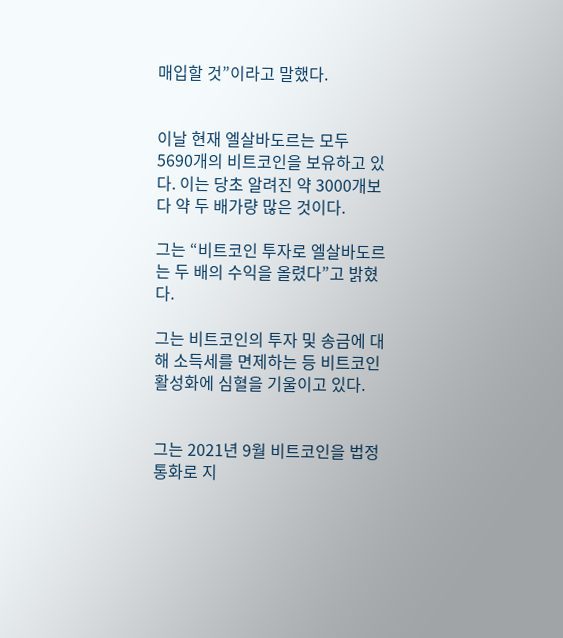매입할 것”이라고 말했다.


이날 현재 엘살바도르는 모두 5690개의 비트코인을 보유하고 있다. 이는 당초 알려진 약 3000개보다 약 두 배가량 많은 것이다.

그는 “비트코인 투자로 엘살바도르는 두 배의 수익을 올렸다”고 밝혔다.

그는 비트코인의 투자 및 송금에 대해 소득세를 면제하는 등 비트코인 활성화에 심혈을 기울이고 있다.


그는 2021년 9월 비트코인을 법정통화로 지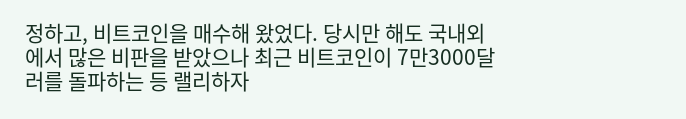정하고, 비트코인을 매수해 왔었다. 당시만 해도 국내외에서 많은 비판을 받았으나 최근 비트코인이 7만3000달러를 돌파하는 등 랠리하자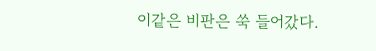이같은 비판은 쑥 들어갔다.